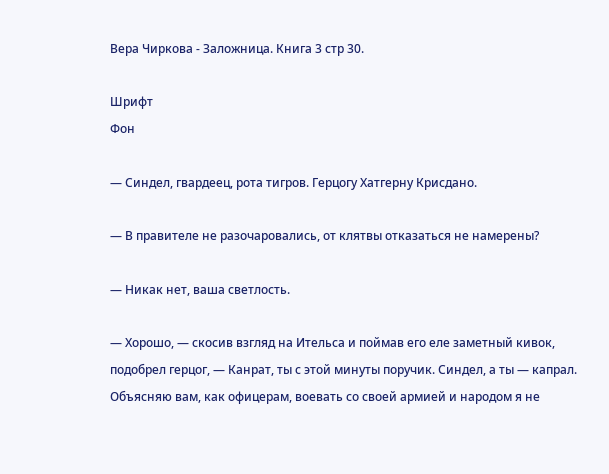Вера Чиркова - Заложница. Книга 3 стр 30.

Шрифт
Фон

— Синдел, гвардеец, рота тигров. Герцогу Хатгерну Крисдано.

— В правителе не разочаровались, от клятвы отказаться не намерены?

— Никак нет, ваша светлость.

— Хорошо, — скосив взгляд на Ительса и поймав его еле заметный кивок, подобрел герцог, — Канрат, ты с этой минуты поручик. Синдел, а ты — капрал. Объясняю вам, как офицерам, воевать со своей армией и народом я не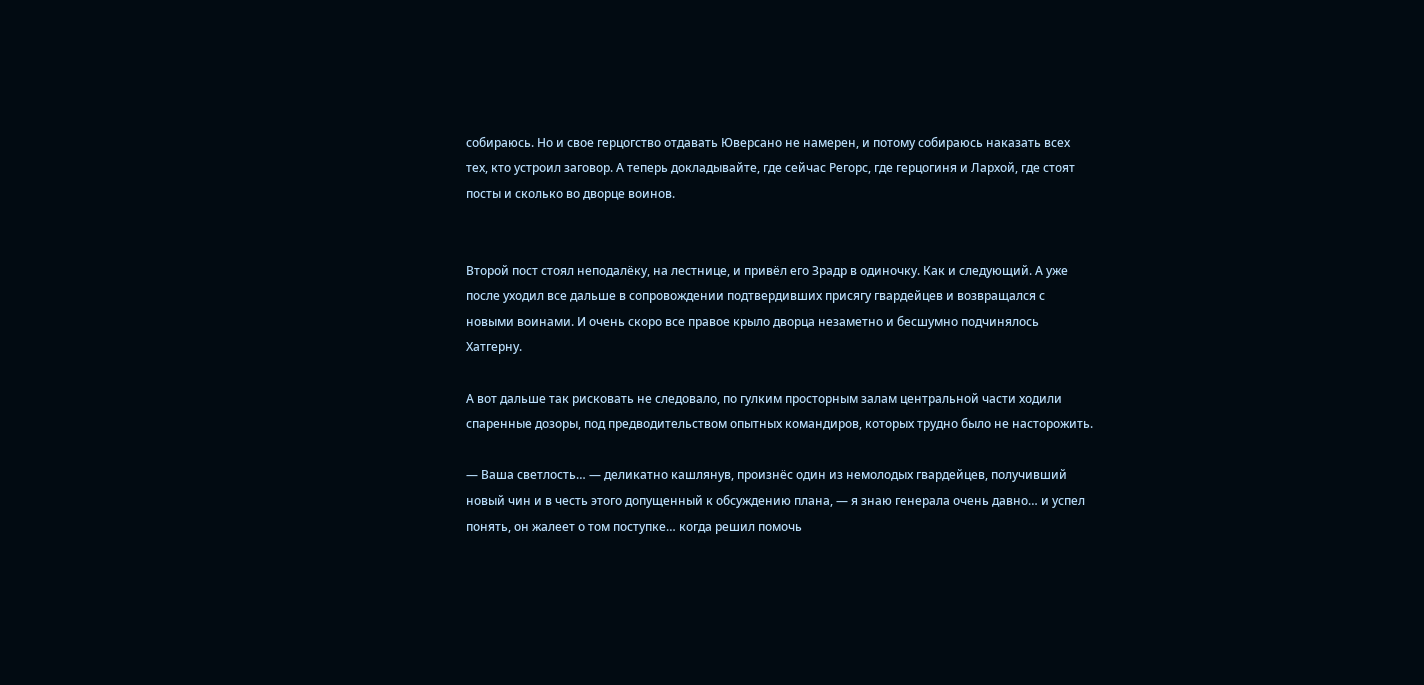собираюсь. Но и свое герцогство отдавать Юверсано не намерен, и потому собираюсь наказать всех тех, кто устроил заговор. А теперь докладывайте, где сейчас Регорс, где герцогиня и Лархой, где стоят посты и сколько во дворце воинов.


Второй пост стоял неподалёку, на лестнице, и привёл его Зрадр в одиночку. Как и следующий. А уже после уходил все дальше в сопровождении подтвердивших присягу гвардейцев и возвращался с новыми воинами. И очень скоро все правое крыло дворца незаметно и бесшумно подчинялось Хатгерну.

А вот дальше так рисковать не следовало, по гулким просторным залам центральной части ходили спаренные дозоры, под предводительством опытных командиров, которых трудно было не насторожить.

— Ваша светлость… — деликатно кашлянув, произнёс один из немолодых гвардейцев, получивший новый чин и в честь этого допущенный к обсуждению плана, — я знаю генерала очень давно… и успел понять, он жалеет о том поступке… когда решил помочь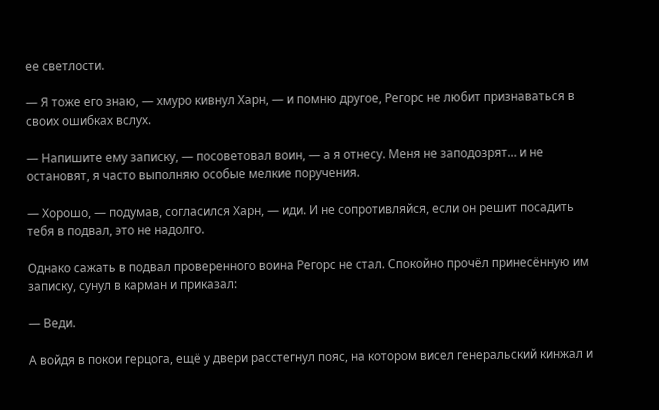ее светлости.

— Я тоже его знаю, — хмуро кивнул Харн, — и помню другое, Регорс не любит признаваться в своих ошибках вслух.

— Напишите ему записку, — посоветовал воин, — а я отнесу. Меня не заподозрят… и не остановят, я часто выполняю особые мелкие поручения.

— Хорошо, — подумав, согласился Харн, — иди. И не сопротивляйся, если он решит посадить тебя в подвал, это не надолго.

Однако сажать в подвал проверенного воина Регорс не стал. Спокойно прочёл принесённую им записку, сунул в карман и приказал:

— Веди.

А войдя в покои герцога, ещё у двери расстегнул пояс, на котором висел генеральский кинжал и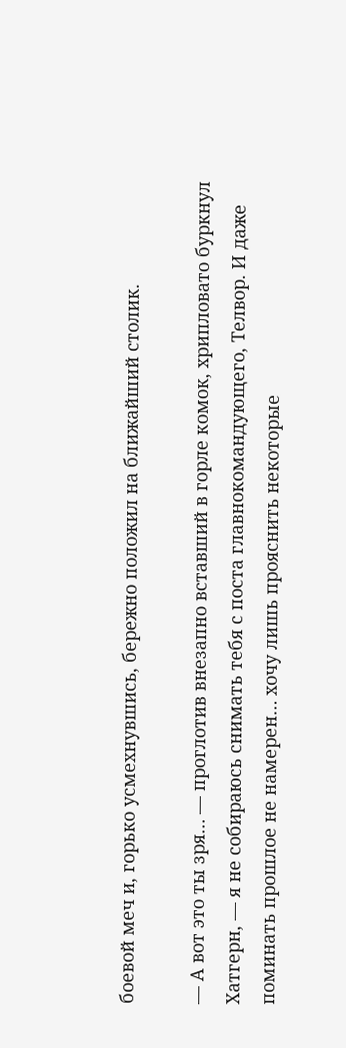боевой меч и, горько усмехнувшись, бережно положил на ближайший столик.

— А вот это ты зря… — проглотив внезапно вставший в горле комок, хрипловато буркнул Хатгерн, — я не собираюсь снимать тебя с поста главнокомандующего, Телвор. И даже поминать прошлое не намерен… хочу лишь прояснить некоторые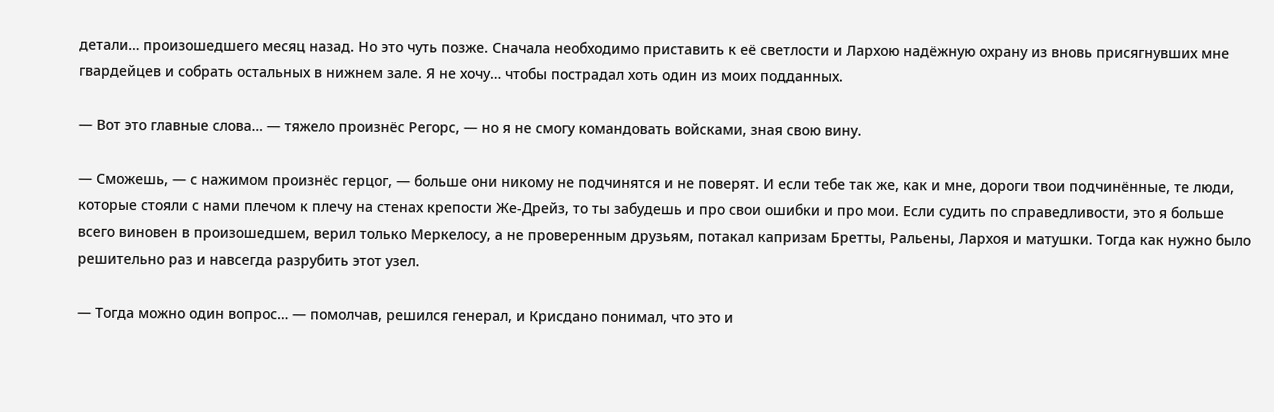детали… произошедшего месяц назад. Но это чуть позже. Сначала необходимо приставить к её светлости и Лархою надёжную охрану из вновь присягнувших мне гвардейцев и собрать остальных в нижнем зале. Я не хочу… чтобы пострадал хоть один из моих подданных.

— Вот это главные слова… — тяжело произнёс Регорс, — но я не смогу командовать войсками, зная свою вину.

— Сможешь, — с нажимом произнёс герцог, — больше они никому не подчинятся и не поверят. И если тебе так же, как и мне, дороги твои подчинённые, те люди, которые стояли с нами плечом к плечу на стенах крепости Же-Дрейз, то ты забудешь и про свои ошибки и про мои. Если судить по справедливости, это я больше всего виновен в произошедшем, верил только Меркелосу, а не проверенным друзьям, потакал капризам Бретты, Ральены, Лархоя и матушки. Тогда как нужно было решительно раз и навсегда разрубить этот узел.

— Тогда можно один вопрос… — помолчав, решился генерал, и Крисдано понимал, что это и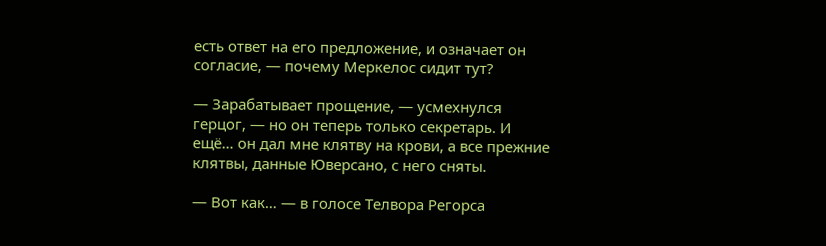есть ответ на его предложение, и означает он согласие, — почему Меркелос сидит тут?

— Зарабатывает прощение, — усмехнулся герцог, — но он теперь только секретарь. И ещё… он дал мне клятву на крови, а все прежние клятвы, данные Юверсано, с него сняты.

— Вот как… — в голосе Телвора Регорса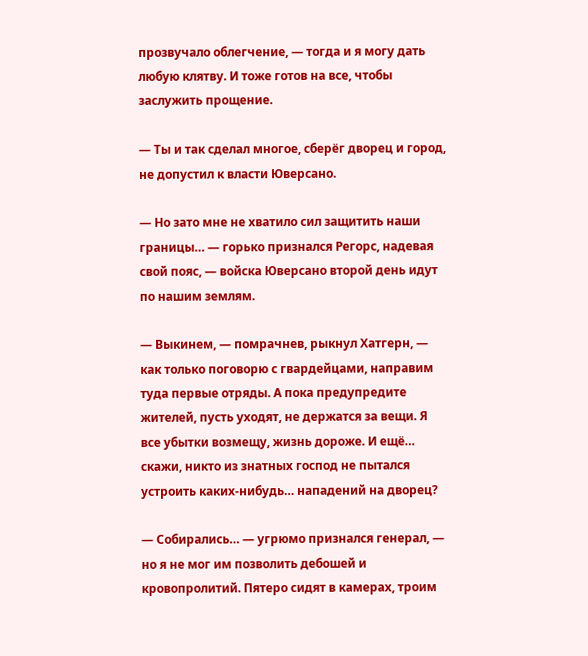прозвучало облегчение, — тогда и я могу дать любую клятву. И тоже готов на все, чтобы заслужить прощение.

— Ты и так сделал многое, сберёг дворец и город, не допустил к власти Юверсано.

— Но зато мне не хватило сил защитить наши границы… — горько признался Регорс, надевая свой пояс, — войска Юверсано второй день идут по нашим землям.

— Выкинем, — помрачнев, рыкнул Хатгерн, — как только поговорю с гвардейцами, направим туда первые отряды. А пока предупредите жителей, пусть уходят, не держатся за вещи. Я все убытки возмещу, жизнь дороже. И ещё… скажи, никто из знатных господ не пытался устроить каких-нибудь… нападений на дворец?

— Собирались… — угрюмо признался генерал, — но я не мог им позволить дебошей и кровопролитий. Пятеро сидят в камерах, троим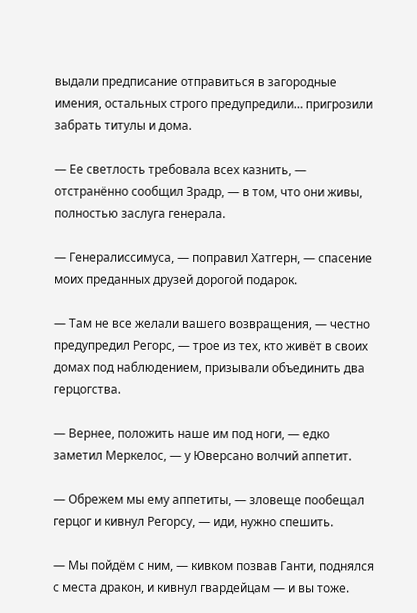выдали предписание отправиться в загородные имения, остальных строго предупредили… пригрозили забрать титулы и дома.

— Ее светлость требовала всех казнить, — отстранённо сообщил Зрадр, — в том, что они живы, полностью заслуга генерала.

— Генералиссимуса, — поправил Хатгерн, — спасение моих преданных друзей дорогой подарок.

— Там не все желали вашего возвращения, — честно предупредил Регорс, — трое из тех, кто живёт в своих домах под наблюдением, призывали объединить два герцогства.

— Вернее, положить наше им под ноги, — едко заметил Меркелос, — у Юверсано волчий аппетит.

— Обрежем мы ему аппетиты, — зловеще пообещал герцог и кивнул Регорсу, — иди, нужно спешить.

— Мы пойдём с ним, — кивком позвав Ганти, поднялся с места дракон, и кивнул гвардейцам — и вы тоже.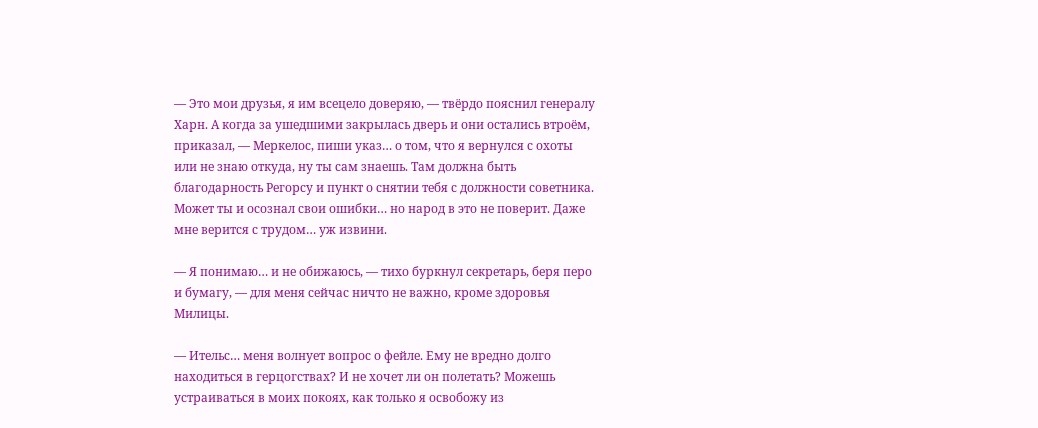— Это мои друзья, я им всецело доверяю, — твёрдо пояснил генералу Харн. А когда за ушедшими закрылась дверь и они остались втроём, приказал, — Меркелос, пиши указ… о том, что я вернулся с охоты или не знаю откуда, ну ты сам знаешь. Там должна быть благодарность Регорсу и пункт о снятии тебя с должности советника. Может ты и осознал свои ошибки… но народ в это не поверит. Даже мне верится с трудом… уж извини.

— Я понимаю… и не обижаюсь, — тихо буркнул секретарь, беря перо и бумагу, — для меня сейчас ничто не важно, кроме здоровья Милицы.

— Ительс… меня волнует вопрос о фейле. Ему не вредно долго находиться в герцогствах? И не хочет ли он полетать? Можешь устраиваться в моих покоях, как только я освобожу из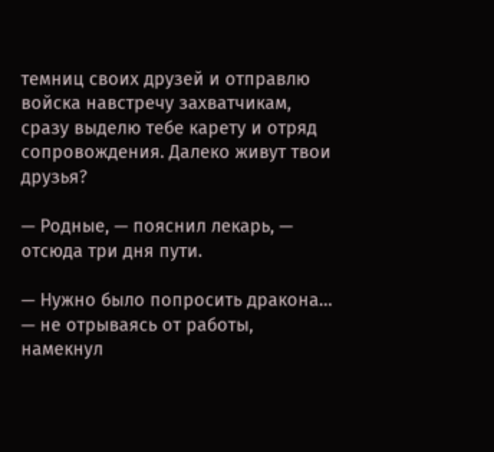темниц своих друзей и отправлю войска навстречу захватчикам, сразу выделю тебе карету и отряд сопровождения. Далеко живут твои друзья?

— Родные, — пояснил лекарь, — отсюда три дня пути.

— Нужно было попросить дракона… — не отрываясь от работы, намекнул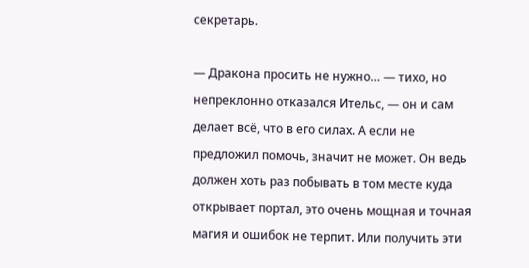секретарь.

— Дракона просить не нужно… — тихо, но непреклонно отказался Ительс, — он и сам делает всё, что в его силах. А если не предложил помочь, значит не может. Он ведь должен хоть раз побывать в том месте куда открывает портал, это очень мощная и точная магия и ошибок не терпит. Или получить эти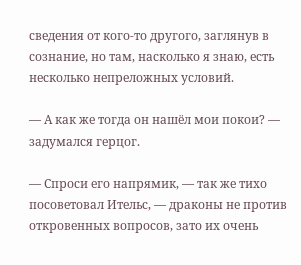сведения от кого-то другого, заглянув в сознание, но там, насколько я знаю, есть несколько непреложных условий.

— А как же тогда он нашёл мои покои? — задумался герцог.

— Спроси его напрямик, — так же тихо посоветовал Ительс, — драконы не против откровенных вопросов, зато их очень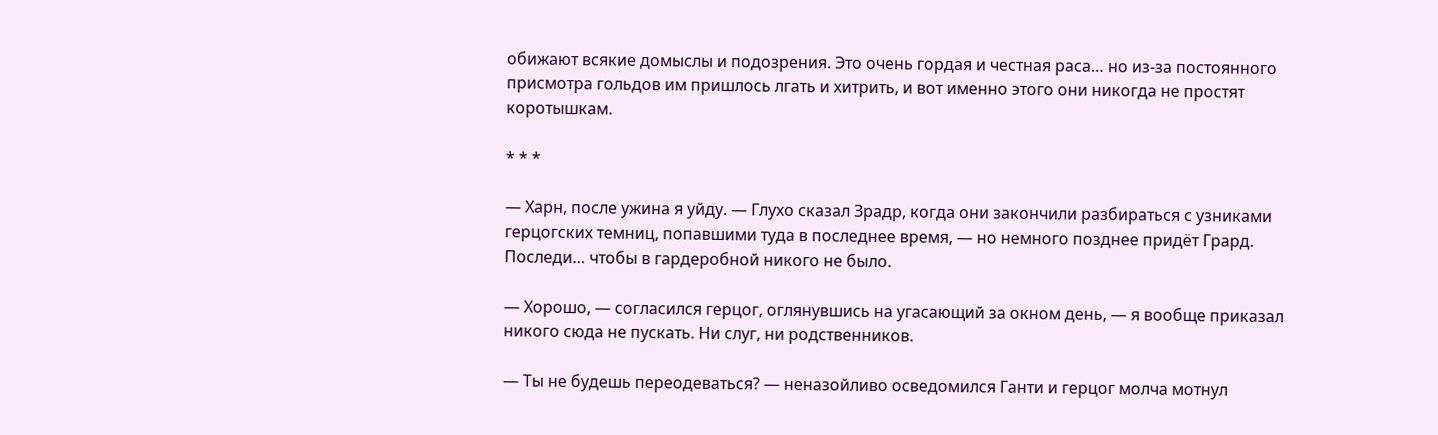обижают всякие домыслы и подозрения. Это очень гордая и честная раса… но из-за постоянного присмотра гольдов им пришлось лгать и хитрить, и вот именно этого они никогда не простят коротышкам.

* * *

— Харн, после ужина я уйду. — Глухо сказал Зрадр, когда они закончили разбираться с узниками герцогских темниц, попавшими туда в последнее время, — но немного позднее придёт Грард. Последи… чтобы в гардеробной никого не было.

— Хорошо, — согласился герцог, оглянувшись на угасающий за окном день, — я вообще приказал никого сюда не пускать. Ни слуг, ни родственников.

— Ты не будешь переодеваться? — неназойливо осведомился Ганти и герцог молча мотнул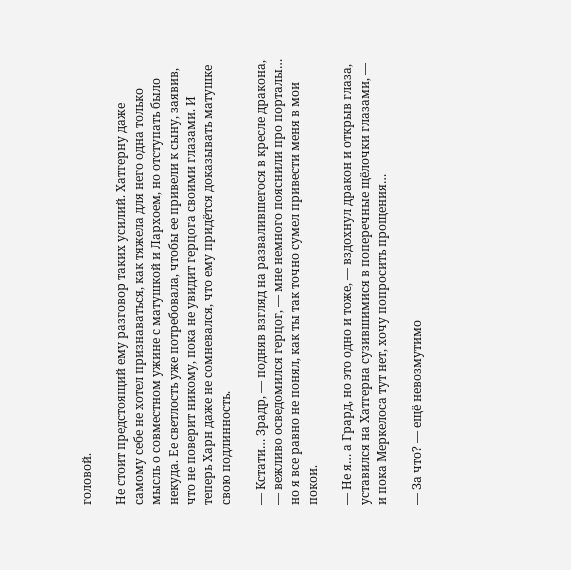головой.

Не стоит предстоящий ему разговор таких усилий. Хатгерну даже самому себе не хотел признаваться, как тяжела для него одна только мысль о совместном ужине с матушкой и Лархоем, но отступать было некуда. Ее светлость уже потребовала, чтобы ее привели к сыну, заявив, что не поверит никому, пока не увидит герцога своими глазами. И теперь Харн даже не сомневался, что ему придётся доказывать матушке свою подлинность.

— Кстати… Зрадр, — подняв взгляд на развалившегося в кресле дракона, — вежливо осведомился герцог, — мне немного пояснили про порталы… но я все равно не понял, как ты так точно сумел привести меня в мои покои.

— Не я… а Грард, но это одно и тоже, — вздохнул дракон и открыв глаза, уставился на Хатгерна сузившимися в поперечные щёлочки глазами, — и пока Меркелоса тут нет, хочу попросить прощения…

— За что? — ещё невозмутимо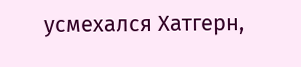усмехался Хатгерн,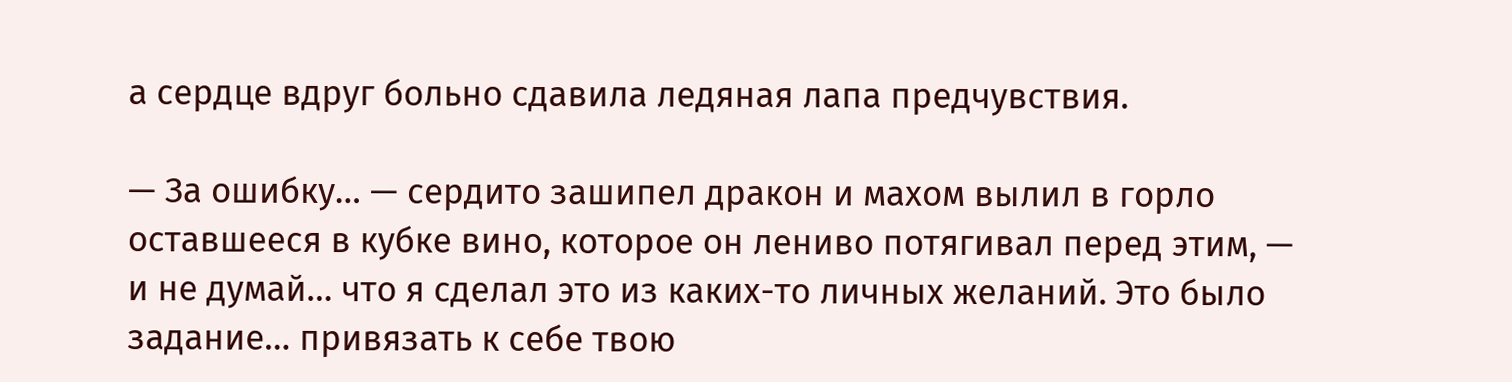а сердце вдруг больно сдавила ледяная лапа предчувствия.

— За ошибку… — сердито зашипел дракон и махом вылил в горло оставшееся в кубке вино, которое он лениво потягивал перед этим, — и не думай… что я сделал это из каких-то личных желаний. Это было задание… привязать к себе твою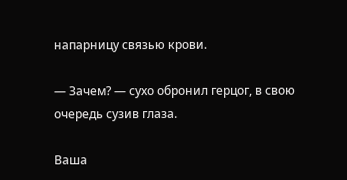напарницу связью крови.

— Зачем? — сухо обронил герцог, в свою очередь сузив глаза.

Ваша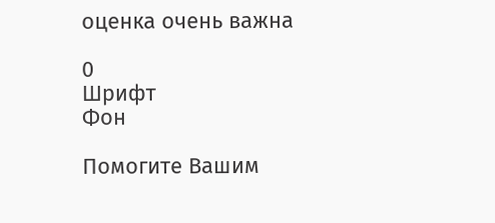оценка очень важна

0
Шрифт
Фон

Помогите Вашим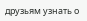друзьям узнать о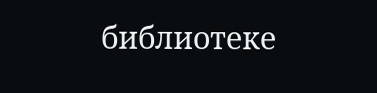библиотеке